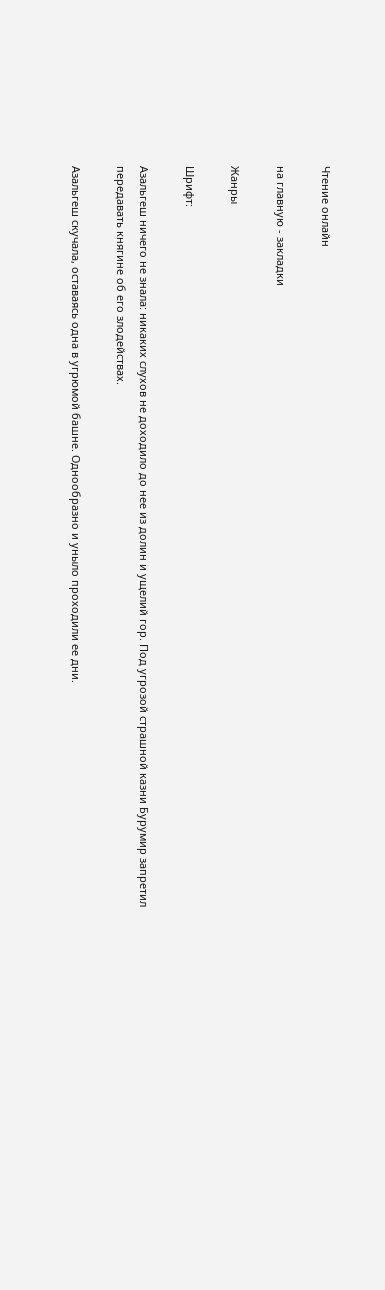Чтение онлайн

на главную - закладки

Жанры

Шрифт:

Азальгеш ничего не знала: никаких слухов не доходило до нее из долин и ущелий гор. Под угрозой страшной казни Бурумир запретил передавать княгине об его злодействах.

Азальгеш скучала, оставаясь одна в угрюмой башне. Однообразно и уныло проходили ее дни.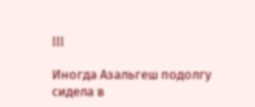III

Иногда Азальгеш подолгу сидела в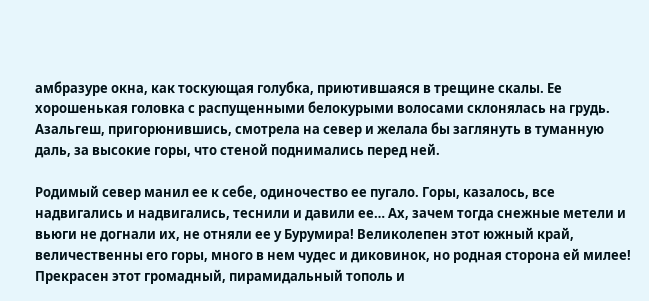амбразуре окна, как тоскующая голубка, приютившаяся в трещине скалы. Ее хорошенькая головка с распущенными белокурыми волосами склонялась на грудь. Азальгеш, пригорюнившись, смотрела на север и желала бы заглянуть в туманную даль, за высокие горы, что стеной поднимались перед ней.

Родимый север манил ее к себе, одиночество ее пугало. Горы, казалось, все надвигались и надвигались, теснили и давили ее… Ах, зачем тогда снежные метели и вьюги не догнали их, не отняли ее у Бурумира! Великолепен этот южный край, величественны его горы, много в нем чудес и диковинок, но родная сторона ей милее! Прекрасен этот громадный, пирамидальный тополь и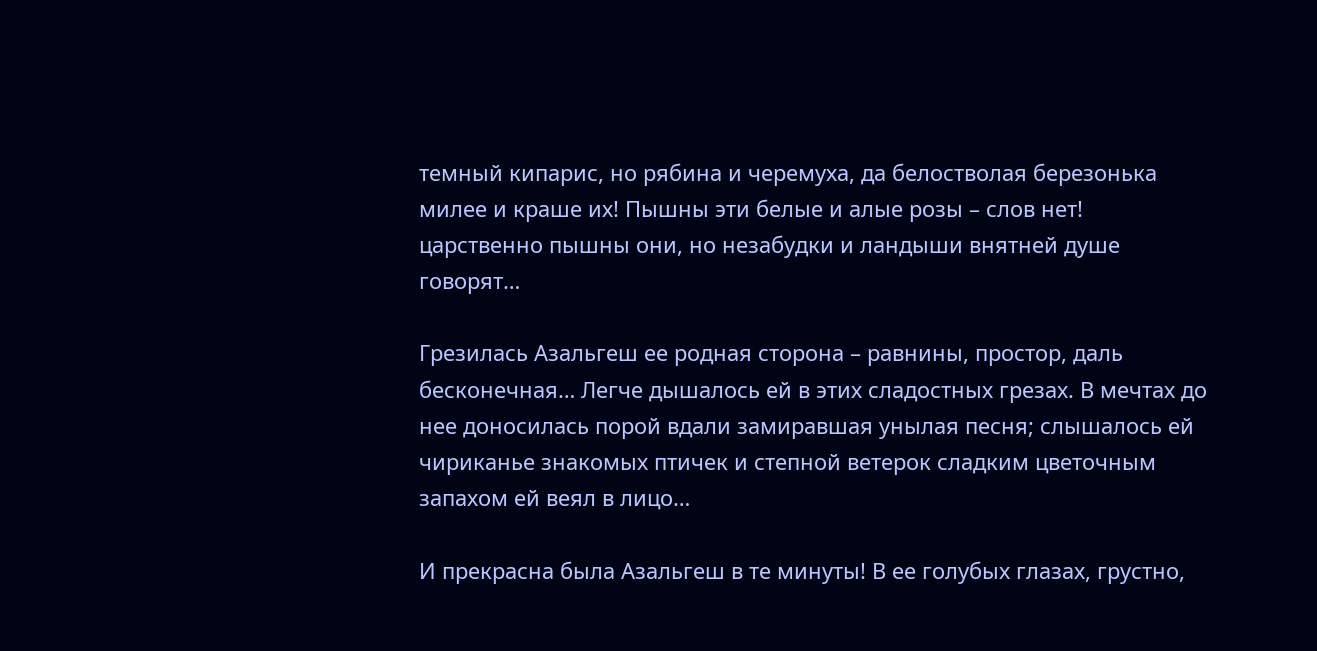темный кипарис, но рябина и черемуха, да белостволая березонька милее и краше их! Пышны эти белые и алые розы – слов нет! царственно пышны они, но незабудки и ландыши внятней душе говорят…

Грезилась Азальгеш ее родная сторона – равнины, простор, даль бесконечная… Легче дышалось ей в этих сладостных грезах. В мечтах до нее доносилась порой вдали замиравшая унылая песня; слышалось ей чириканье знакомых птичек и степной ветерок сладким цветочным запахом ей веял в лицо…

И прекрасна была Азальгеш в те минуты! В ее голубых глазах, грустно,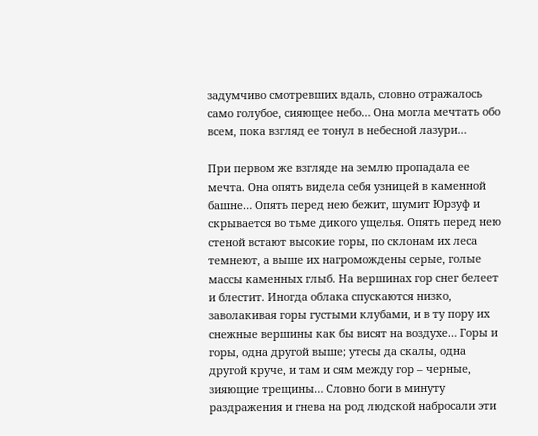задумчиво смотревших вдаль, словно отражалось само голубое, сияющее небо… Она могла мечтать обо всем, пока взгляд ее тонул в небесной лазури…

При первом же взгляде на землю пропадала ее мечта. Она опять видела себя узницей в каменной башне… Опять перед нею бежит, шумит Юрзуф и скрывается во тьме дикого ущелья. Опять перед нею стеной встают высокие горы, по склонам их леса темнеют, а выше их нагромождены серые, голые массы каменных глыб. На вершинах гор снег белеет и блестит. Иногда облака спускаются низко, заволакивая горы густыми клубами, и в ту пору их снежные вершины как бы висят на воздухе… Горы и горы, одна другой выше; утесы да скалы, одна другой круче, и там и сям между гор – черные, зияющие трещины… Словно боги в минуту раздражения и гнева на род людской набросали эти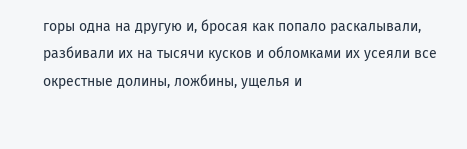горы одна на другую и, бросая как попало раскалывали, разбивали их на тысячи кусков и обломками их усеяли все окрестные долины, ложбины, ущелья и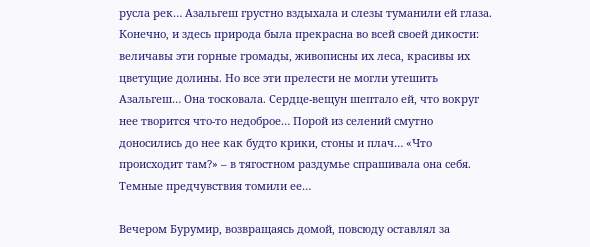русла рек… Азальгеш грустно вздыхала и слезы туманили ей глаза. Конечно, и здесь природа была прекрасна во всей своей дикости: величавы эти горные громады, живописны их леса, красивы их цветущие долины. Но все эти прелести не могли утешить Азальгеш… Она тосковала. Сердце-вещун шептало ей, что вокруг нее творится что-то недоброе… Порой из селений смутно доносились до нее как будто крики, стоны и плач… «Что происходит там?» – в тягостном раздумье спрашивала она себя. Темные предчувствия томили ее…

Вечером Бурумир, возвращаясь домой, повсюду оставлял за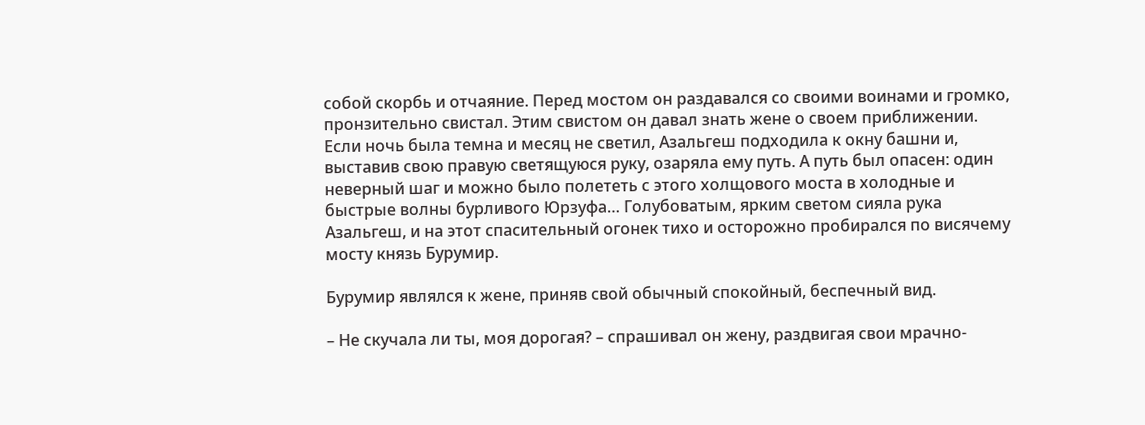собой скорбь и отчаяние. Перед мостом он раздавался со своими воинами и громко, пронзительно свистал. Этим свистом он давал знать жене о своем приближении. Если ночь была темна и месяц не светил, Азальгеш подходила к окну башни и, выставив свою правую светящуюся руку, озаряла ему путь. А путь был опасен: один неверный шаг и можно было полететь с этого холщового моста в холодные и быстрые волны бурливого Юрзуфа… Голубоватым, ярким светом сияла рука Азальгеш, и на этот спасительный огонек тихо и осторожно пробирался по висячему мосту князь Бурумир.

Бурумир являлся к жене, приняв свой обычный спокойный, беспечный вид.

– Не скучала ли ты, моя дорогая? – спрашивал он жену, раздвигая свои мрачно-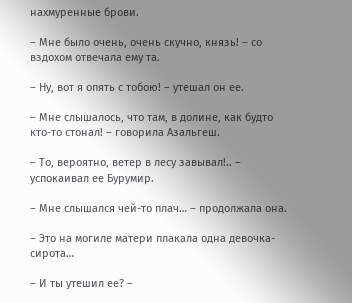нахмуренные брови.

– Мне было очень, очень скучно, князь! – со вздохом отвечала ему та.

– Ну, вот я опять с тобою! – утешал он ее.

– Мне слышалось, что там, в долине, как будто кто-то стонал! – говорила Азальгеш.

– То, вероятно, ветер в лесу завывал!.. – успокаивал ее Бурумир.

– Мне слышался чей-то плач… – продолжала она.

– Это на могиле матери плакала одна девочка-сирота…

– И ты утешил ее? –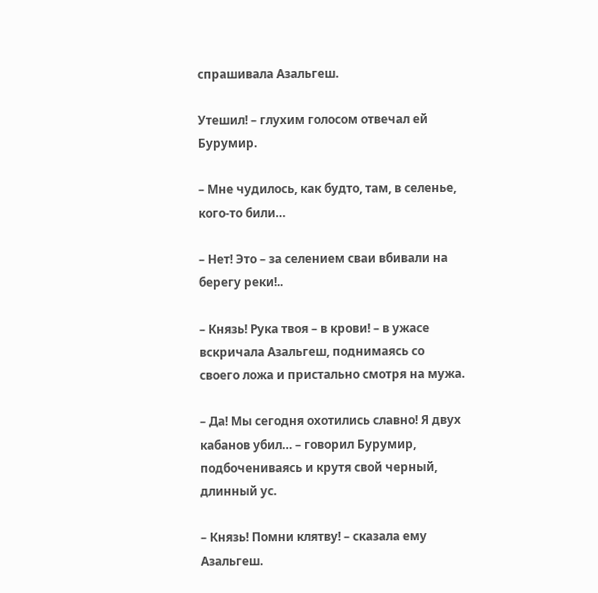спрашивала Азальгеш.

Утешил! – глухим голосом отвечал ей Бурумир.

– Мне чудилось, как будто, там, в селенье, кого-то били…

– Нет! Это – за селением сваи вбивали на берегу реки!..

– Князь! Рука твоя – в крови! – в ужасе вскричала Азальгеш, поднимаясь со своего ложа и пристально смотря на мужа.

– Да! Мы сегодня охотились славно! Я двух кабанов убил… – говорил Бурумир, подбочениваясь и крутя свой черный, длинный ус.

– Князь! Помни клятву! – сказала ему Азальгеш.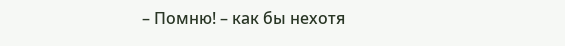– Помню! – как бы нехотя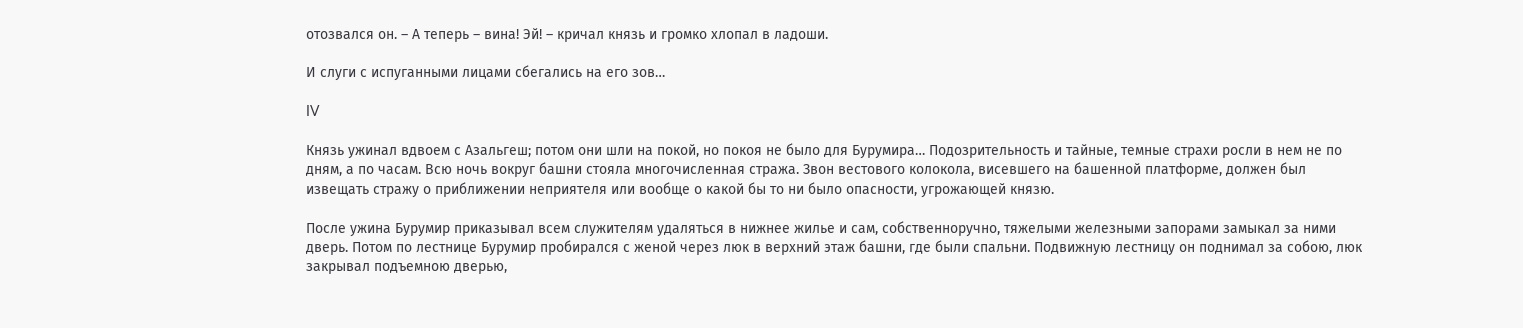отозвался он. – А теперь – вина! Эй! – кричал князь и громко хлопал в ладоши.

И слуги с испуганными лицами сбегались на его зов…

IV

Князь ужинал вдвоем с Азальгеш; потом они шли на покой, но покоя не было для Бурумира… Подозрительность и тайные, темные страхи росли в нем не по дням, а по часам. Всю ночь вокруг башни стояла многочисленная стража. Звон вестового колокола, висевшего на башенной платформе, должен был извещать стражу о приближении неприятеля или вообще о какой бы то ни было опасности, угрожающей князю.

После ужина Бурумир приказывал всем служителям удаляться в нижнее жилье и сам, собственноручно, тяжелыми железными запорами замыкал за ними дверь. Потом по лестнице Бурумир пробирался с женой через люк в верхний этаж башни, где были спальни. Подвижную лестницу он поднимал за собою, люк закрывал подъемною дверью,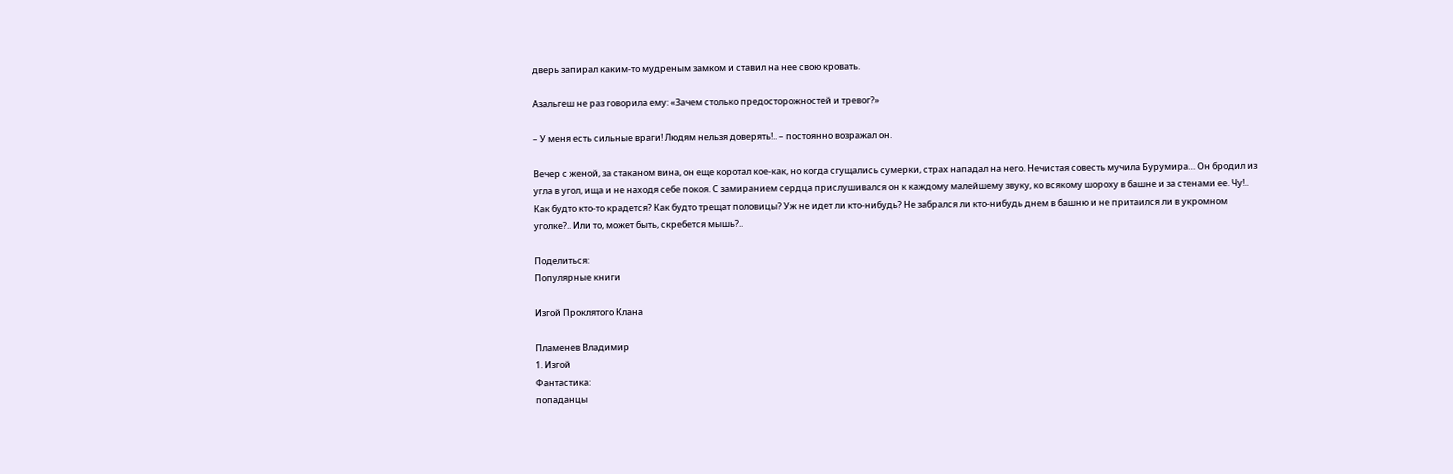дверь запирал каким-то мудреным замком и ставил на нее свою кровать.

Азальгеш не раз говорила ему: «Зачем столько предосторожностей и тревог?»

– У меня есть сильные враги! Людям нельзя доверять!.. – постоянно возражал он.

Вечер с женой, за стаканом вина, он еще коротал кое-как, но когда сгущались сумерки, страх нападал на него. Нечистая совесть мучила Бурумира… Он бродил из угла в угол, ища и не находя себе покоя. С замиранием сердца прислушивался он к каждому малейшему звуку, ко всякому шороху в башне и за стенами ее. Чу!.. Как будто кто-то крадется? Как будто трещат половицы? Уж не идет ли кто-нибудь? Не забрался ли кто-нибудь днем в башню и не притаился ли в укромном уголке?.. Или то, может быть, скребется мышь?..

Поделиться:
Популярные книги

Изгой Проклятого Клана

Пламенев Владимир
1. Изгой
Фантастика:
попаданцы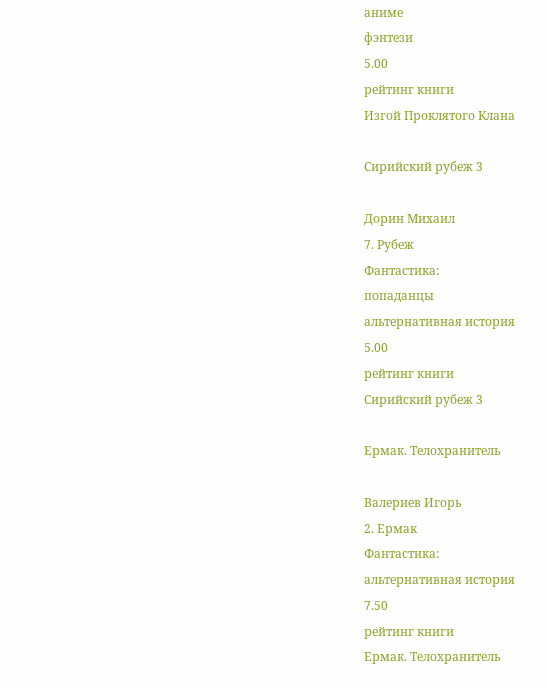аниме
фэнтези
5.00
рейтинг книги
Изгой Проклятого Клана

Сирийский рубеж 3

Дорин Михаил
7. Рубеж
Фантастика:
попаданцы
альтернативная история
5.00
рейтинг книги
Сирийский рубеж 3

Ермак. Телохранитель

Валериев Игорь
2. Ермак
Фантастика:
альтернативная история
7.50
рейтинг книги
Ермак. Телохранитель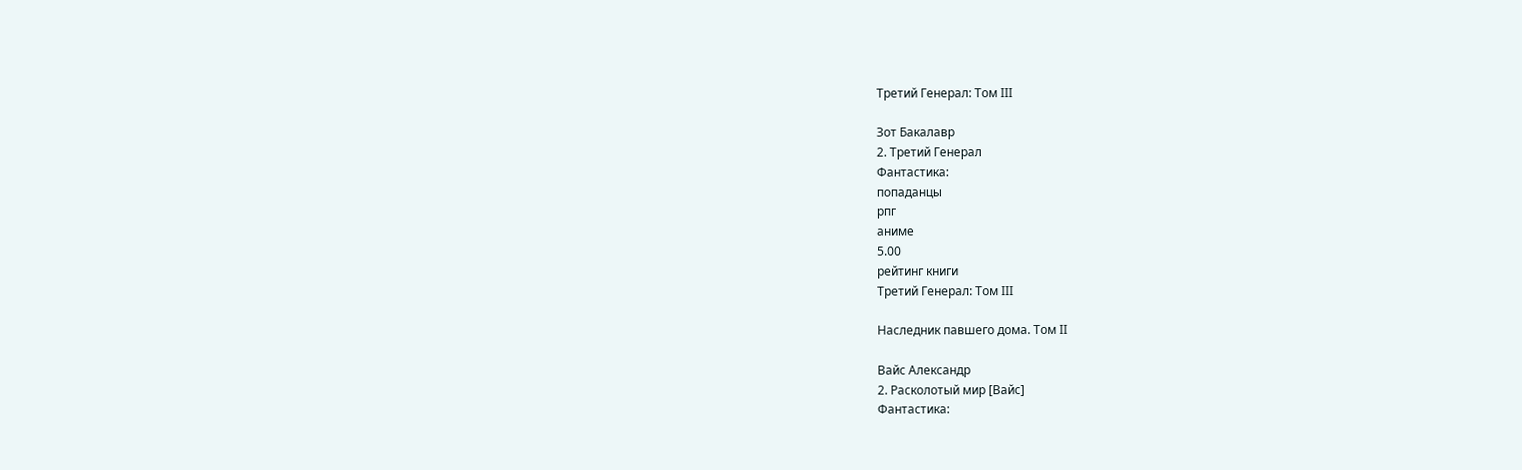Третий Генерал: Том III

Зот Бакалавр
2. Третий Генерал
Фантастика:
попаданцы
рпг
аниме
5.00
рейтинг книги
Третий Генерал: Том III

Наследник павшего дома. Том II

Вайс Александр
2. Расколотый мир [Вайс]
Фантастика: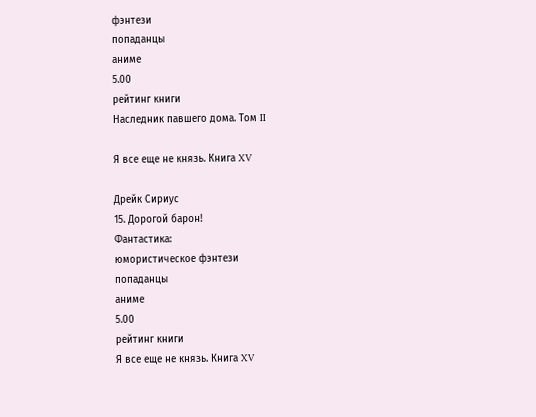фэнтези
попаданцы
аниме
5.00
рейтинг книги
Наследник павшего дома. Том II

Я все еще не князь. Книга XV

Дрейк Сириус
15. Дорогой барон!
Фантастика:
юмористическое фэнтези
попаданцы
аниме
5.00
рейтинг книги
Я все еще не князь. Книга XV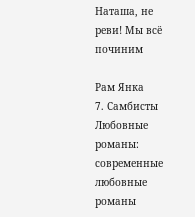Наташа, не реви! Мы всё починим

Рам Янка
7. Самбисты
Любовные романы:
современные любовные романы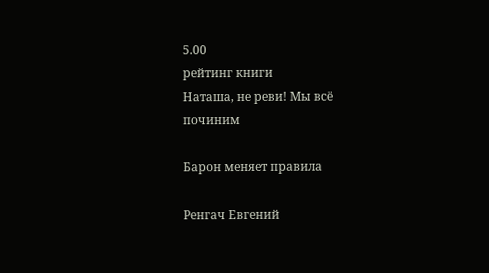5.00
рейтинг книги
Наташа, не реви! Мы всё починим

Барон меняет правила

Ренгач Евгений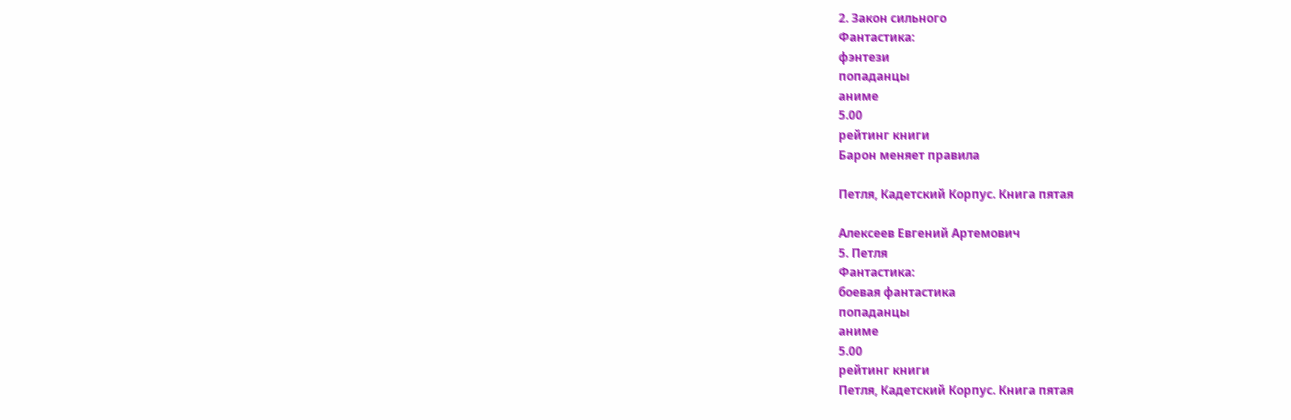2. Закон сильного
Фантастика:
фэнтези
попаданцы
аниме
5.00
рейтинг книги
Барон меняет правила

Петля, Кадетский Корпус. Книга пятая

Алексеев Евгений Артемович
5. Петля
Фантастика:
боевая фантастика
попаданцы
аниме
5.00
рейтинг книги
Петля, Кадетский Корпус. Книга пятая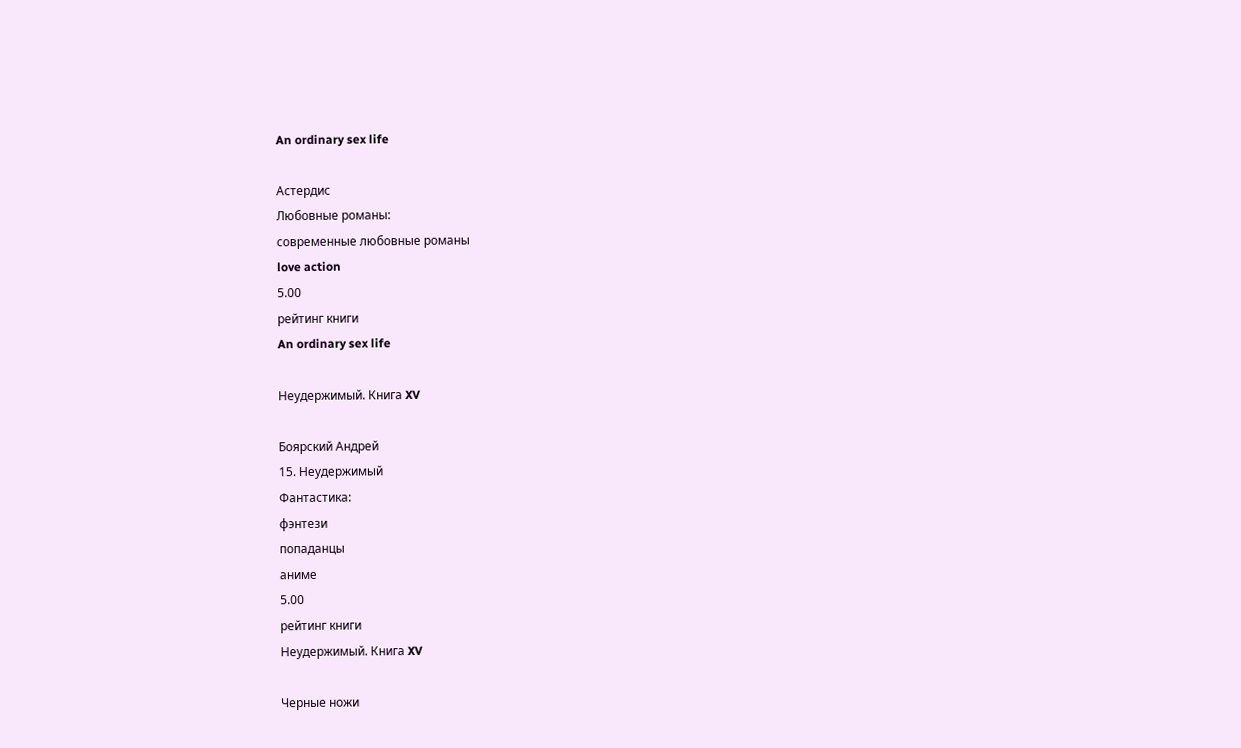An ordinary sex life

Астердис
Любовные романы:
современные любовные романы
love action
5.00
рейтинг книги
An ordinary sex life

Неудержимый. Книга XV

Боярский Андрей
15. Неудержимый
Фантастика:
фэнтези
попаданцы
аниме
5.00
рейтинг книги
Неудержимый. Книга XV

Черные ножи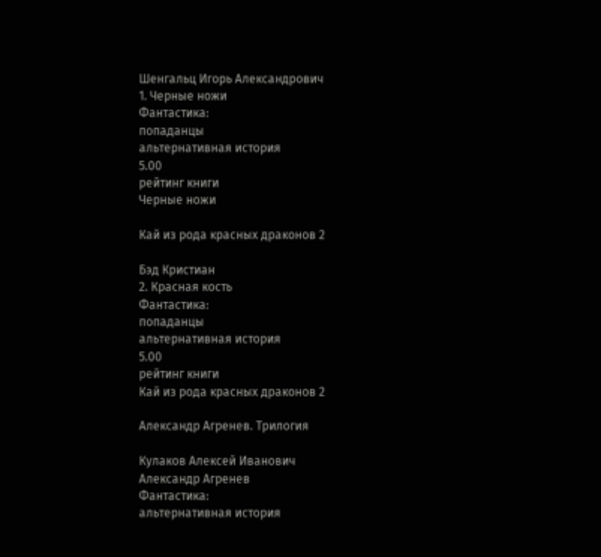Шенгальц Игорь Александрович
1. Черные ножи
Фантастика:
попаданцы
альтернативная история
5.00
рейтинг книги
Черные ножи

Кай из рода красных драконов 2

Бэд Кристиан
2. Красная кость
Фантастика:
попаданцы
альтернативная история
5.00
рейтинг книги
Кай из рода красных драконов 2

Александр Агренев. Трилогия

Кулаков Алексей Иванович
Александр Агренев
Фантастика:
альтернативная история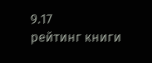9.17
рейтинг книги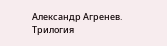Александр Агренев. Трилогия